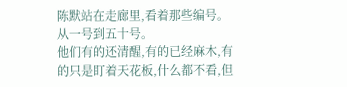陈默站在走廊里,看着那些编号。
从一号到五十号。
他们有的还清醒,有的已经麻木,有的只是盯着天花板,什么都不看,但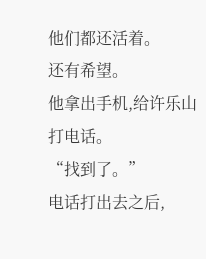他们都还活着。
还有希望。
他拿出手机,给许乐山打电话。
“找到了。”
电话打出去之后,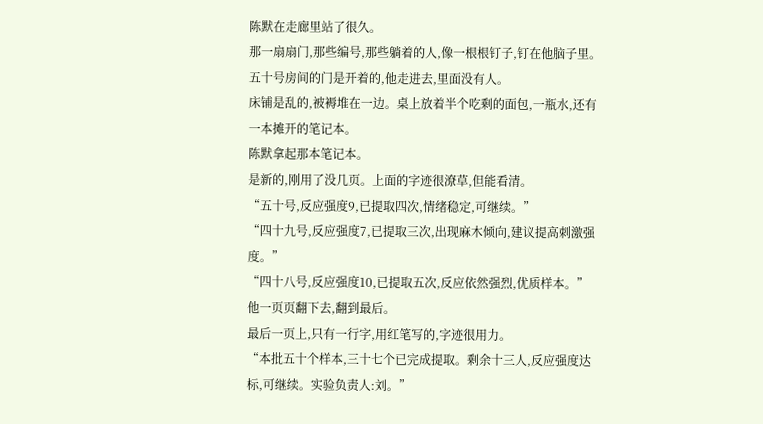陈默在走廊里站了很久。
那一扇扇门,那些编号,那些躺着的人,像一根根钉子,钉在他脑子里。
五十号房间的门是开着的,他走进去,里面没有人。
床铺是乱的,被褥堆在一边。桌上放着半个吃剩的面包,一瓶水,还有一本摊开的笔记本。
陈默拿起那本笔记本。
是新的,刚用了没几页。上面的字迹很潦草,但能看清。
“五十号,反应强度9,已提取四次,情绪稳定,可继续。”
“四十九号,反应强度7,已提取三次,出现麻木倾向,建议提高刺激强度。”
“四十八号,反应强度10,已提取五次,反应依然强烈,优质样本。”
他一页页翻下去,翻到最后。
最后一页上,只有一行字,用红笔写的,字迹很用力。
“本批五十个样本,三十七个已完成提取。剩余十三人,反应强度达标,可继续。实验负责人:刘。”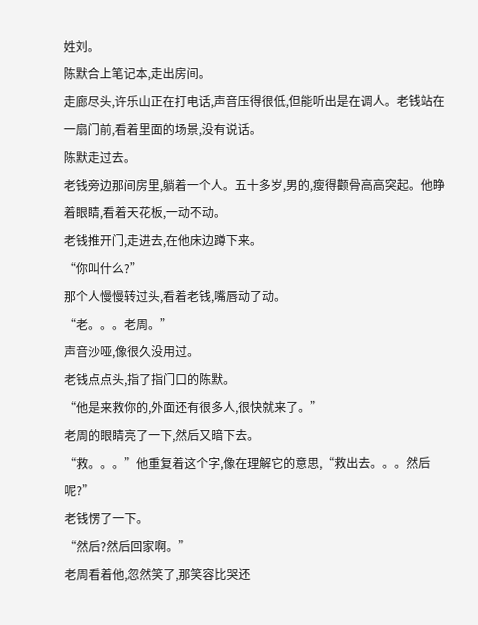姓刘。
陈默合上笔记本,走出房间。
走廊尽头,许乐山正在打电话,声音压得很低,但能听出是在调人。老钱站在一扇门前,看着里面的场景,没有说话。
陈默走过去。
老钱旁边那间房里,躺着一个人。五十多岁,男的,瘦得颧骨高高突起。他睁着眼睛,看着天花板,一动不动。
老钱推开门,走进去,在他床边蹲下来。
“你叫什么?”
那个人慢慢转过头,看着老钱,嘴唇动了动。
“老。。。老周。”
声音沙哑,像很久没用过。
老钱点点头,指了指门口的陈默。
“他是来救你的,外面还有很多人,很快就来了。”
老周的眼睛亮了一下,然后又暗下去。
“救。。。”他重复着这个字,像在理解它的意思,“救出去。。。然后呢?”
老钱愣了一下。
“然后?然后回家啊。”
老周看着他,忽然笑了,那笑容比哭还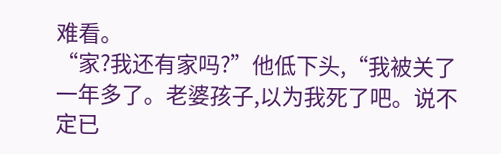难看。
“家?我还有家吗?”他低下头,“我被关了一年多了。老婆孩子,以为我死了吧。说不定已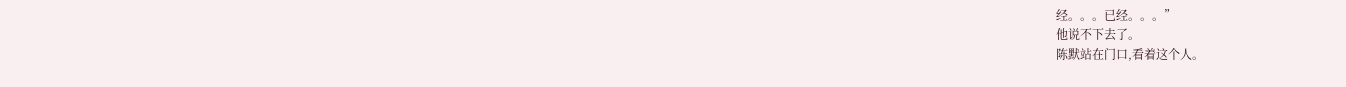经。。。已经。。。”
他说不下去了。
陈默站在门口,看着这个人。